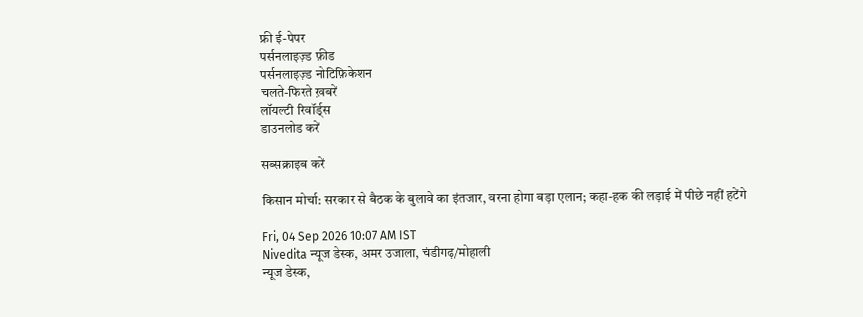फ्री ई-पेपर
पर्सनलाइज़्ड फ़ीड
पर्सनलाइज़्ड नोटिफ़िकेशन
चलते-फिरते ख़बरें
लॉयल्टी रिवॉर्ड्स
डाउनलोड करें

सब्सक्राइब करें

किसान मोर्चा: सरकार से बैठक के बुलावे का इंतजार, वरना होगा बड़ा एलान; कहा-हक की लड़ाई में पीछे नहीं हटेंगे

Fri, 04 Sep 2026 10:07 AM IST
Nivedita न्यूज डेस्क, अमर उजाला, चंडीगढ़/मोहाली
न्यूज डेस्क,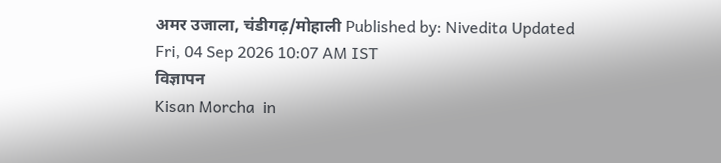अमर उजाला, चंडीगढ़/मोहाली Published by: Nivedita Updated Fri, 04 Sep 2026 10:07 AM IST
विज्ञापन
Kisan Morcha  in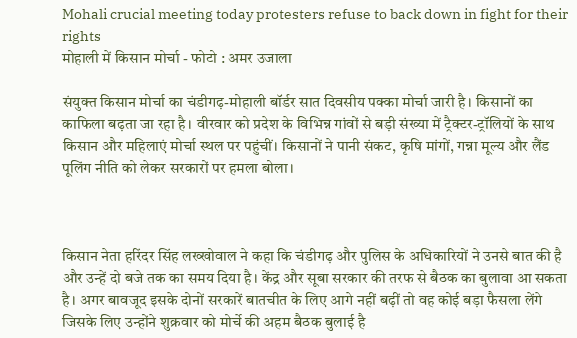Mohali crucial meeting today protesters refuse to back down in fight for their rights
मोहाली में किसान मोर्चा - फोटो : अमर उजाला

संयुक्त किसान मोर्चा का चंडीगढ़-मोहाली बॉर्डर सात दिवसीय पक्का मोर्चा जारी है। किसानों का काफिला बढ़ता जा रहा है। वीरवार को प्रदेश के विभिन्न गांवों से बड़ी संख्या में ट्रैक्टर-ट्रॉलियों के साथ किसान और महिलाएं मोर्चा स्थल पर पहुंचीं। किसानों ने पानी संकट, कृषि मांगों, गन्ना मूल्य और लैंड पूलिंग नीति को लेकर सरकारों पर हमला बोला।



किसान नेता हरिंदर सिंह लख्खोवाल ने कहा कि चंडीगढ़ और पुलिस के अधिकारियों ने उनसे बात की है और उन्हें दो बजे तक का समय दिया है। केंद्र और सूबा सरकार की तरफ से बैठक का बुलावा आ सकता है। अगर बावजूद इसके दोनों सरकारें बातचीत के लिए आगे नहीं बढ़ीं तो वह कोई बड़ा फैसला लेंगे जिसके लिए उन्होंने शुक्रवार को मोर्चे की अहम बैठक बुलाई है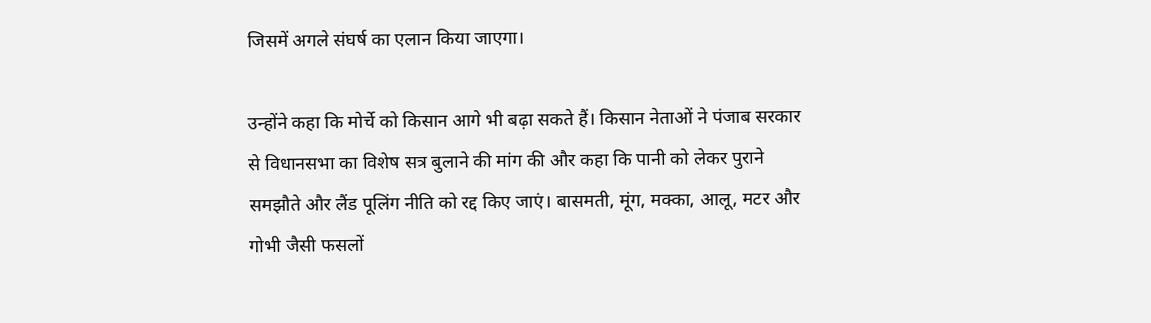जिसमें अगले संघर्ष का एलान किया जाएगा।

उन्होंने कहा कि मोर्चे को किसान आगे भी बढ़ा सकते हैं। किसान नेताओं ने पंजाब सरकार से विधानसभा का विशेष सत्र बुलाने की मांग की और कहा कि पानी को लेकर पुराने समझौते और लैंड पूलिंग नीति को रद्द किए जाएं। बासमती, मूंग, मक्का, आलू, मटर और गोभी जैसी फसलों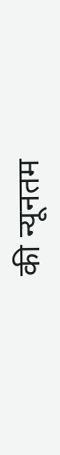की न्यूनतम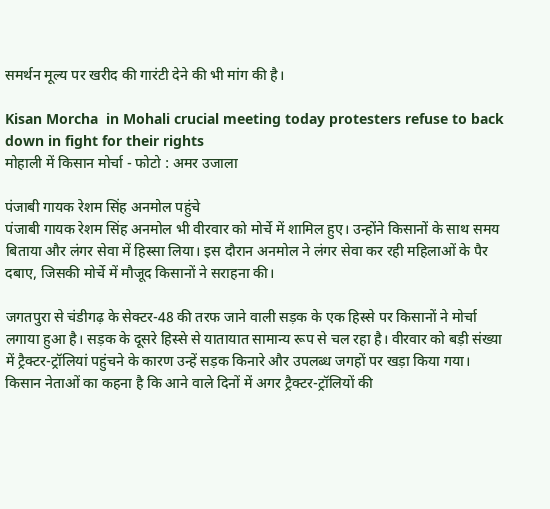समर्थन मूल्य पर खरीद की गारंटी देने की भी मांग की है।

Kisan Morcha  in Mohali crucial meeting today protesters refuse to back down in fight for their rights
मोहाली में किसान मोर्चा - फोटो : अमर उजाला

पंजाबी गायक रेशम सिंह अनमोल पहुंचे
पंजाबी गायक रेशम सिंह अनमोल भी वीरवार को मोर्चे में शामिल हुए। उन्होंने किसानों के साथ समय बिताया और लंगर सेवा में हिस्सा लिया। इस दौरान अनमोल ने लंगर सेवा कर रही महिलाओं के पैर दबाए, जिसकी मोर्चे में मौजूद किसानों ने सराहना की।

जगतपुरा से चंडीगढ़ के सेक्टर-48 की तरफ जाने वाली सड़क के एक हिस्से पर किसानों ने मोर्चा लगाया हुआ है। सड़क के दूसरे हिस्से से यातायात सामान्य रूप से चल रहा है। वीरवार को बड़ी संख्या में ट्रैक्टर-ट्रॉलियां पहुंचने के कारण उन्हें सड़क किनारे और उपलब्ध जगहों पर खड़ा किया गया। किसान नेताओं का कहना है कि आने वाले दिनों में अगर ट्रैक्टर-ट्रॉलियों की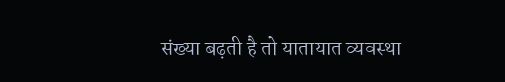संख्या बढ़ती है तो यातायात व्यवस्था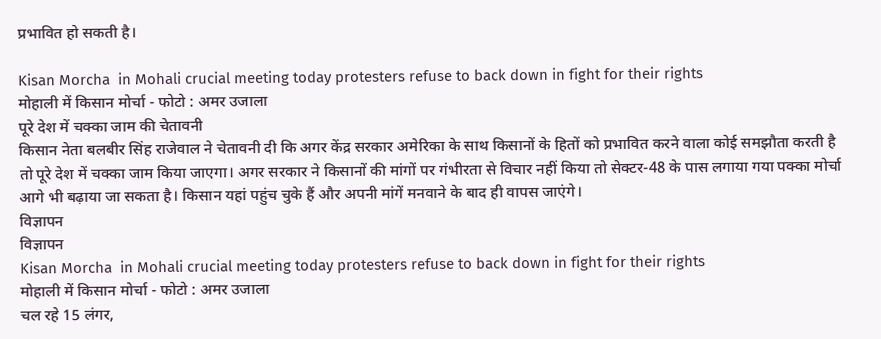प्रभावित हो सकती है।

Kisan Morcha  in Mohali crucial meeting today protesters refuse to back down in fight for their rights
मोहाली में किसान मोर्चा - फोटो : अमर उजाला
पूरे देश में चक्का जाम की चेतावनी
किसान नेता बलबीर सिंह राजेवाल ने चेतावनी दी कि अगर केंद्र सरकार अमेरिका के साथ किसानों के हितों को प्रभावित करने वाला कोई समझौता करती है तो पूरे देश में चक्का जाम किया जाएगा। अगर सरकार ने किसानों की मांगों पर गंभीरता से विचार नहीं किया तो सेक्टर-48 के पास लगाया गया पक्का मोर्चा आगे भी बढ़ाया जा सकता है। किसान यहां पहुंच चुके हैं और अपनी मांगें मनवाने के बाद ही वापस जाएंगे।
विज्ञापन
विज्ञापन
Kisan Morcha  in Mohali crucial meeting today protesters refuse to back down in fight for their rights
मोहाली में किसान मोर्चा - फोटो : अमर उजाला
चल रहे 15 लंगर,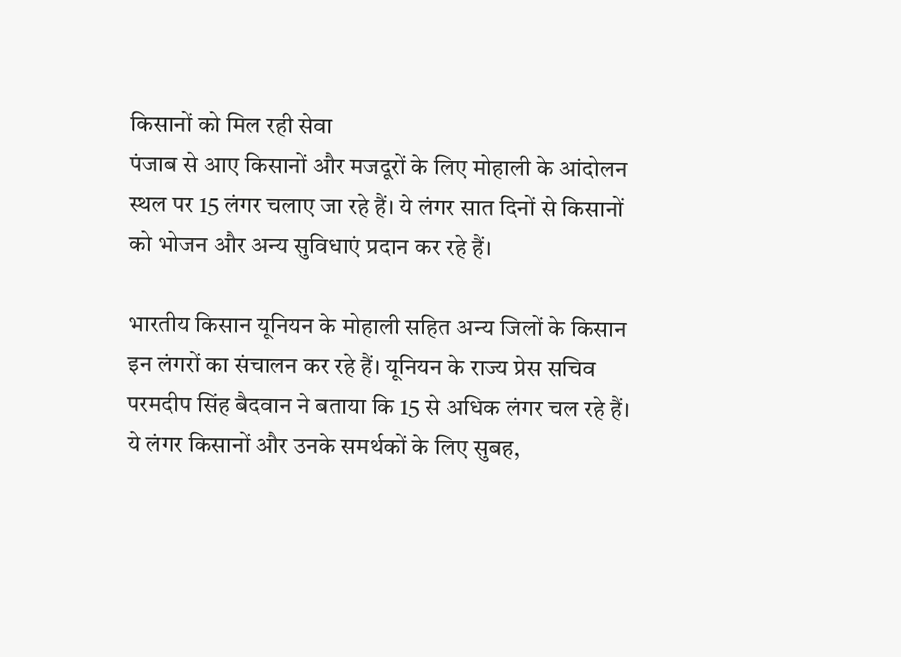किसानों को मिल रही सेवा
पंजाब से आए किसानों और मजदूरों के लिए मोहाली के आंदोलन स्थल पर 15 लंगर चलाए जा रहे हैं। ये लंगर सात दिनों से किसानों को भोजन और अन्य सुविधाएं प्रदान कर रहे हैं।

भारतीय किसान यूनियन के मोहाली सहित अन्य जिलों के किसान इन लंगरों का संचालन कर रहे हैं। यूनियन के राज्य प्रेस सचिव परमदीप सिंह बैदवान ने बताया कि 15 से अधिक लंगर चल रहे हैं। ये लंगर किसानों और उनके समर्थकों के लिए सुबह,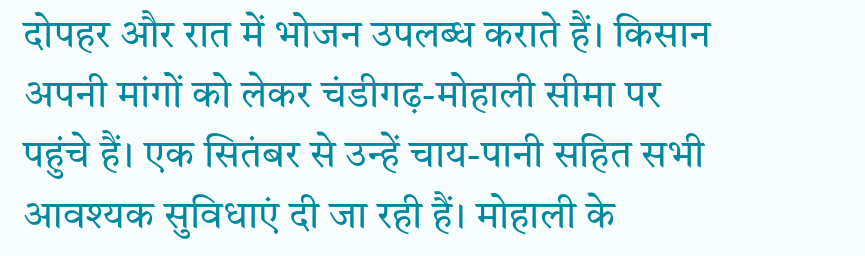दोपहर और रात में भोजन उपलब्ध कराते हैं। किसान अपनी मांगों को लेकर चंडीगढ़-मोहाली सीमा पर पहुंचे हैं। एक सितंबर से उन्हें चाय-पानी सहित सभी आवश्यक सुविधाएं दी जा रही हैं। मोहाली के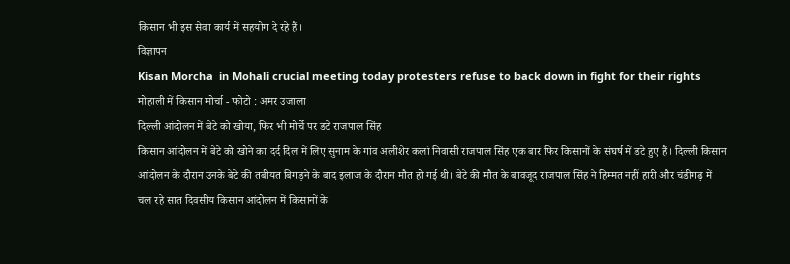किसान भी इस सेवा कार्य में सहयोग दे रहे हैं।
विज्ञापन
Kisan Morcha  in Mohali crucial meeting today protesters refuse to back down in fight for their rights
मोहाली में किसान मोर्चा - फोटो : अमर उजाला
दिल्ली आंदोलन में बेटे को खोया, फिर भी मोर्चे पर डटे राजपाल सिंह
किसान आंदोलन में बेटे को खोने का दर्द दिल में लिए सुनाम के गांव अलीशेर कलां निवासी राजपाल सिंह एक बार फिर किसानों के संघर्ष में डटे हुए हैं। दिल्ली किसान आंदोलन के दौरान उनके बेटे की तबीयत बिगड़ने के बाद इलाज के दौरान मौत हो गई थी। बेटे की मौत के बावजूद राजपाल सिंह ने हिम्मत नहीं हारी और चंडीगढ़ में चल रहे सात दिवसीय किसान आंदोलन में किसानों के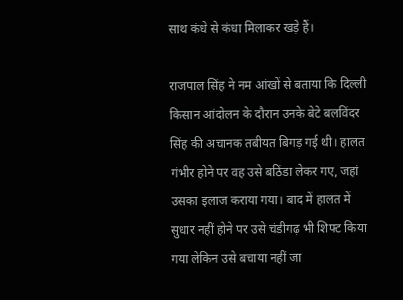साथ कंधे से कंधा मिलाकर खड़े हैं।

राजपाल सिंह ने नम आंखों से बताया कि दिल्ली किसान आंदोलन के दौरान उनके बेटे बलविंदर सिंह की अचानक तबीयत बिगड़ गई थी। हालत गंभीर होने पर वह उसे बठिंडा लेकर गए, जहां उसका इलाज कराया गया। बाद में हालत में सुधार नहीं होने पर उसे चंडीगढ़ भी शिफ्ट किया गया लेकिन उसे बचाया नहीं जा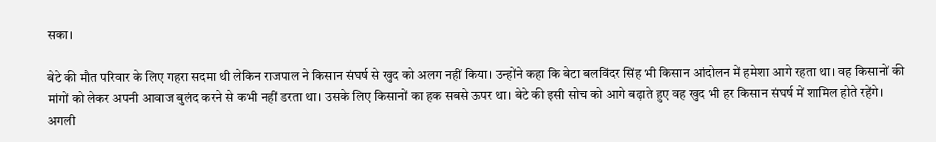सका।

बेटे की मौत परिवार के लिए गहरा सदमा थी लेकिन राजपाल ने किसान संघर्ष से खुद को अलग नहीं किया। उन्होंने कहा कि बेटा बलविंदर सिंह भी किसान आंदोलन में हमेशा आगे रहता था। वह किसानों की मांगों को लेकर अपनी आवाज बुलंद करने से कभी नहीं डरता था। उसके लिए किसानों का हक सबसे ऊपर था। बेटे की इसी सोच को आगे बढ़ाते हुए वह खुद भी हर किसान संघर्ष में शामिल होते रहेंगे।
अगली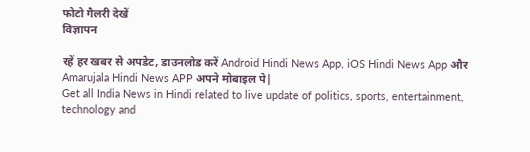फोटो गैलरी देखें
विज्ञापन

रहें हर खबर से अपडेट, डाउनलोड करें Android Hindi News App, iOS Hindi News App और Amarujala Hindi News APP अपने मोबाइल पे|
Get all India News in Hindi related to live update of politics, sports, entertainment, technology and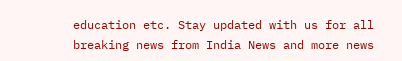education etc. Stay updated with us for all breaking news from India News and more news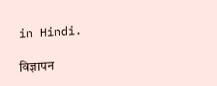in Hindi.

विज्ञापन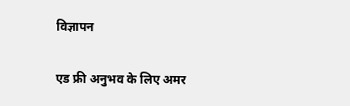विज्ञापन

एड फ्री अनुभव के लिए अमर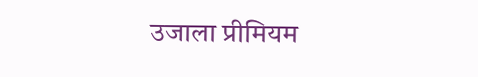उजाला प्रीमियम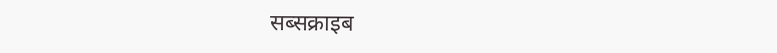सब्सक्राइब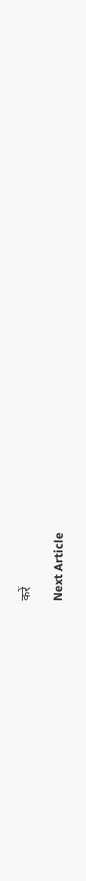करें

Next Article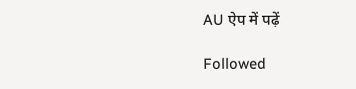AU ऐप में पढ़ें

Followed